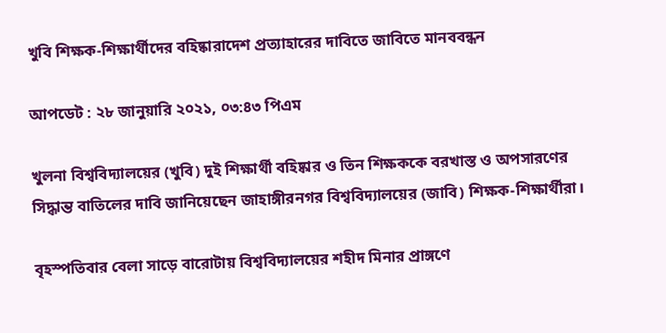খুবি শিক্ষক-শিক্ষার্থীদের বহিষ্কারাদেশ প্রত্যাহারের দাবিতে জাবিতে মানববন্ধন

আপডেট : ২৮ জানুয়ারি ২০২১, ০৩:৪৩ পিএম

খুলনা বিশ্ববিদ্যালয়ের (খুবি) দুই শিক্ষার্থী বহিষ্কার ও তিন শিক্ষককে বরখাস্ত ও অপসারণের সিদ্ধান্ত বাতিলের দাবি জানিয়েছেন জাহাঙ্গীরনগর বিশ্ববিদ্যালয়ের (জাবি) শিক্ষক-শিক্ষার্থীরা।

বৃহস্পতিবার বেলা সাড়ে বারোটায় বিশ্ববিদ্যালয়ের শহীদ মিনার প্রাঙ্গণে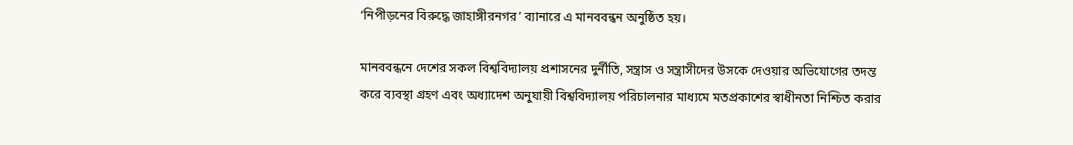‘নিপীড়নের বিরুদ্ধে জাহাঙ্গীরনগর’ ব্যানারে এ মানববন্ধন অনুষ্ঠিত হয়।

মানববন্ধনে দেশের সকল বিশ্ববিদ্যালয় প্রশাসনের দুর্নীতি, সন্ত্রাস ও সন্ত্রাসীদের উসকে দেওয়ার অভিযোগের তদন্ত করে ব্যবস্থা গ্রহণ এবং অধ্যাদেশ অনুযায়ী বিশ্ববিদ্যালয় পরিচালনার মাধ্যমে মতপ্রকাশের স্বাধীনতা নিশ্চিত করার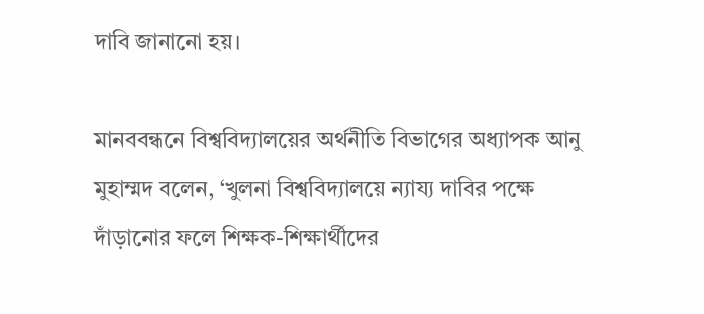দাবি জানানো হয়।

মানববন্ধনে বিশ্ববিদ্যালয়ের অর্থনীতি বিভাগের অধ্যাপক আনু মুহাম্মদ বলেন, ‘খুলনা বিশ্ববিদ্যালয়ে ন্যায্য দাবির পক্ষে দাঁড়ানোর ফলে শিক্ষক-শিক্ষার্থীদের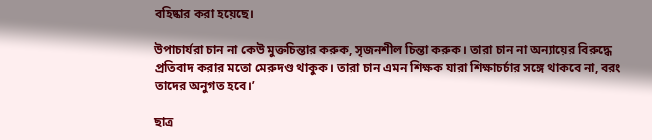বহিষ্কার করা হয়েছে।

উপাচার্যরা চান না কেউ মুক্তচিন্তার করুক, সৃজনশীল চিন্তা করুক। তারা চান না অন্যায়ের বিরুদ্ধে প্রতিবাদ করার মতো মেরুদণ্ড থাকুক। তারা চান এমন শিক্ষক যারা শিক্ষাচর্চার সঙ্গে থাকবে না, বরং তাদের অনুগত হবে।’

ছাত্র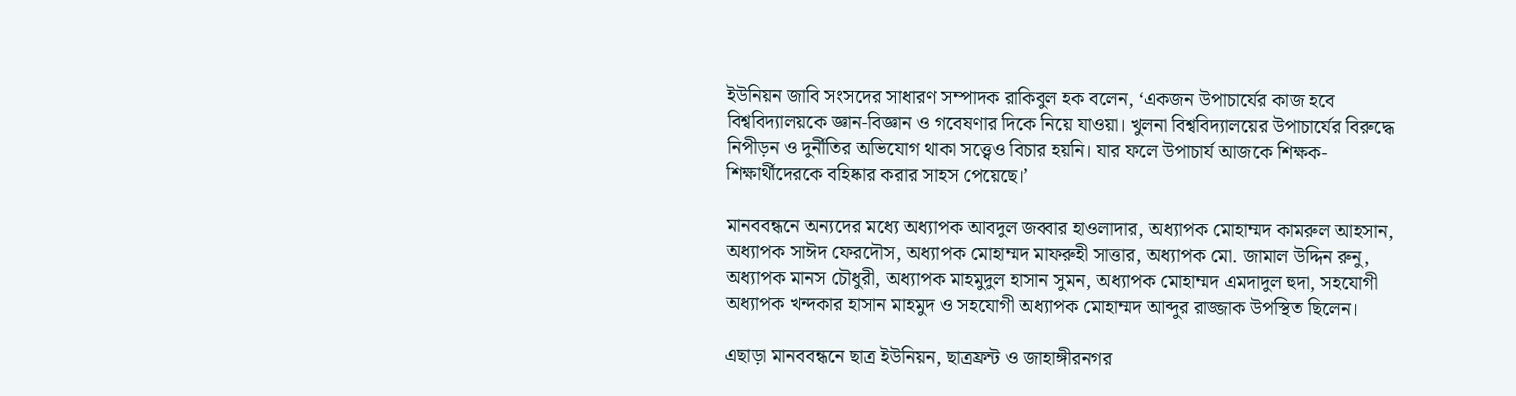ইউনিয়ন জাবি সংসদের সাধারণ সম্পাদক রাকিবুল হক বলেন, ‘একজন উপাচার্যের কাজ হবে বিশ্ববিদ্যালয়কে জ্ঞান-বিজ্ঞান ও গবেষণার দিকে নিয়ে যাওয়া। খুলনা বিশ্ববিদ্যালয়ের উপাচার্যের বিরুদ্ধে নিপীড়ন ও দুর্নীতির অভিযোগ থাকা সত্ত্বেও বিচার হয়নি। যার ফলে উপাচার্য আজকে শিক্ষক-শিক্ষার্থীদেরকে বহিষ্কার করার সাহস পেয়েছে।’

মানববন্ধনে অন্যদের মধ্যে অধ্যাপক আবদুল জব্বার হাওলাদার, অধ্যাপক মোহাম্মদ কামরুল আহসান, অধ্যাপক সাঈদ ফেরদৌস, অধ্যাপক মোহাম্মদ মাফরুহী সাত্তার, অধ্যাপক মো. জামাল উদ্দিন রুনু, অধ্যাপক মানস চৌধুরী, অধ্যাপক মাহমুদুল হাসান সুমন, অধ্যাপক মোহাম্মদ এমদাদুল হুদা, সহযোগী অধ্যাপক খন্দকার হাসান মাহমুদ ও সহযোগী অধ্যাপক মোহাম্মদ আব্দুর রাজ্জাক উপস্থিত ছিলেন।

এছাড়া মানববন্ধনে ছাত্র ইউনিয়ন, ছাত্রফ্রন্ট ও জাহাঙ্গীরনগর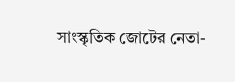সাংস্কৃতিক জোটের নেতা-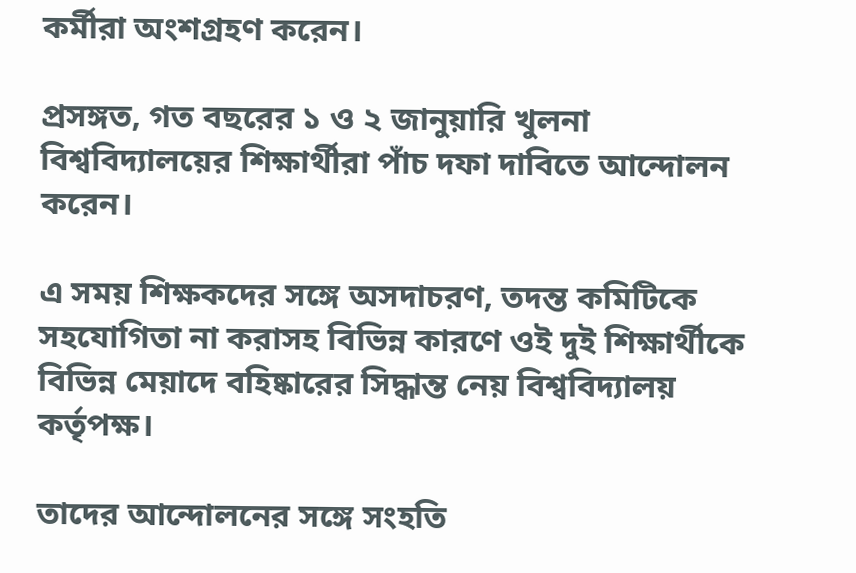কর্মীরা অংশগ্রহণ করেন।

প্রসঙ্গত, গত বছরের ১ ও ২ জানুয়ারি খুলনা বিশ্ববিদ্যালয়ের শিক্ষার্থীরা পাঁচ দফা দাবিতে আন্দোলন করেন।

এ সময় শিক্ষকদের সঙ্গে অসদাচরণ, তদন্ত কমিটিকে সহযোগিতা না করাসহ বিভিন্ন কারণে ওই দুই শিক্ষার্থীকে বিভিন্ন মেয়াদে বহিষ্কারের সিদ্ধান্ত নেয় বিশ্ববিদ্যালয় কর্তৃপক্ষ।

তাদের আন্দোলনের সঙ্গে সংহতি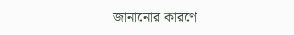জানানোর কারণে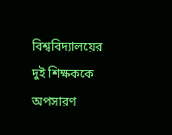বিশ্ববিদ্যালয়ের দুই শিক্ষককে অপসারণ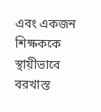এবং একজন শিক্ষককে স্থায়ীভাবে বরখাস্ত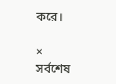করে।

×
সর্বশেষ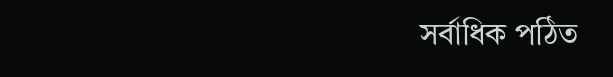সর্বাধিক পঠিত